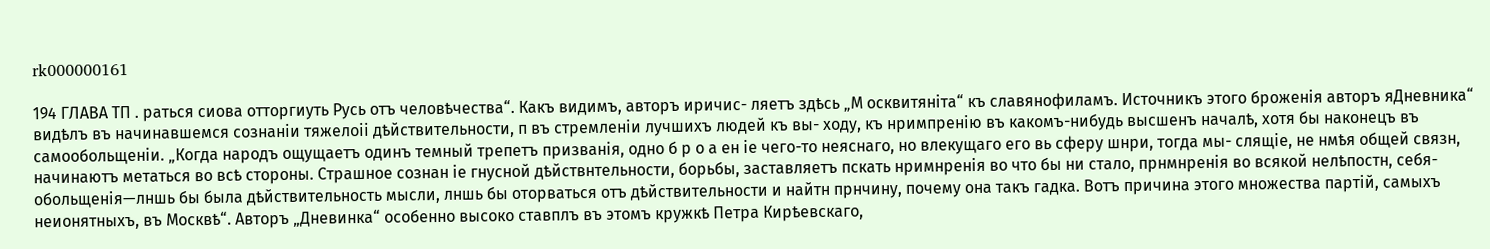rk000000161

194 ГЛАВА ТП . раться сиова отторгиуть Русь отъ человѣчества“. Какъ видимъ, авторъ иричис- ляетъ здѣсь „М осквитяніта“ къ славянофиламъ. Источникъ этого броженія авторъ яДневника“ видѣлъ въ начинавшемся сознаніи тяжелоіі дѣйствительности, п въ стремленіи лучшихъ людей къ вы- ходу, къ нримпренію въ какомъ-нибудь высшенъ началѣ, хотя бы наконецъ въ самообольщеніи. „Когда народъ ощущаетъ одинъ темный трепетъ призванія, одно б р о а ен іе чего-то неяснаго, но влекущаго его вь сферу шнри, тогда мы- слящіе, не нмѣя общей связн, начинаютъ метаться во всѣ стороны. Страшное сознан іе гнусной дѣйствнтельности, борьбы, заставляетъ пскать нримнренія во что бы ни стало, прнмнренія во всякой нелѣпостн, себя-обольщенія—лншь бы была дѣйствительность мысли, лншь бы оторваться отъ дѣйствительности и найтн прнчину, почему она такъ гадка. Вотъ причина этого множества партій, самыхъ неионятныхъ, въ Москвѣ“. Авторъ „Дневинка“ особенно высоко ставплъ въ этомъ кружкѣ Петра Кирѣевскаго,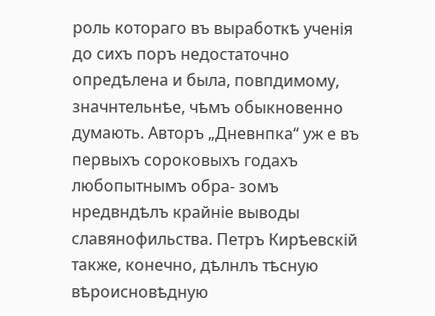роль котораго въ выработкѣ ученія до сихъ поръ недостаточно опредѣлена и была, повпдимому, значнтельнѣе, чѣмъ обыкновенно думають. Авторъ „Дневнпка“ уж е въ первыхъ сороковыхъ годахъ любопытнымъ обра- зомъ нредвндѣлъ крайніе выводы славянофильства. Петръ Кирѣевскій также, конечно, дѣлнлъ тѣсную вѣроисновѣдную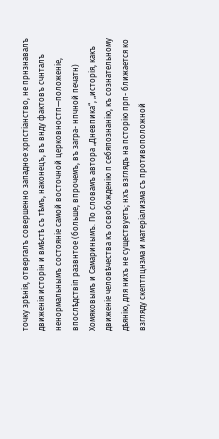точку зрѣнія, отвергалъ совершенно западное хрпстіанство, не прнзнавалъ движенія исторін и вмѣстѣ съ тѣмъ, наконецъ, въ внду фактовъ счнталъ ненормальнымъ состояніе самой восточной церковностп—положеніе, впослѣдствіп развнтое (больше, впрочемъ, въ загра- нпчной печатн) Хомяковымъ и Самаринымъ. По словамъ автора „Дневпика“, „исторія, какъ движеніе человѣчества къ освобожденію п себяпознанію, къ сознательному дѣянію, для нихъ не существуетъ; нхъ взглядъ на псторію прп- ближается ко взгляду скептпцнзма и матеріализма съ противоположной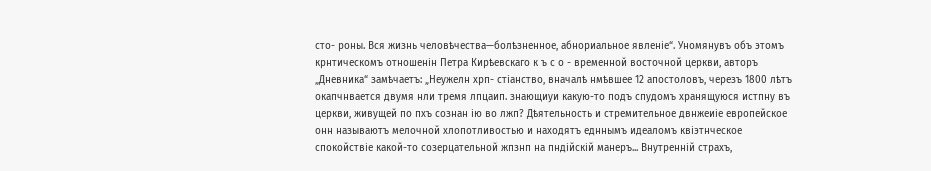сто- роны. Вся жизнь человѣчества—болѣзненное, абнориальное явленіе“. Уномянувъ объ этомъ крнтическомъ отношенін Петра Кирѣевскаго к ъ с о - временной восточной церкви, авторъ „Дневника“ замѣчаетъ: „Неужелн хрп- стіанство, вначалѣ нмѣвшее 12 апостоловъ, черезъ 1800 лѣтъ окапчнвается двумя нли тремя лпцаип. знающиуи какую-то подъ спудомъ хранящуюся истпну въ церкви, живущей по пхъ сознан ію во лжп? Дѣятельность и стремительное двнжеиіе европейское онн называютъ мелочной хлопотливостью и находятъ едннымъ идеаломъ квіэтнческое спокойствіе какой-то созерцательной жпзнп на пндійскій манеръ... Внутренній страхъ,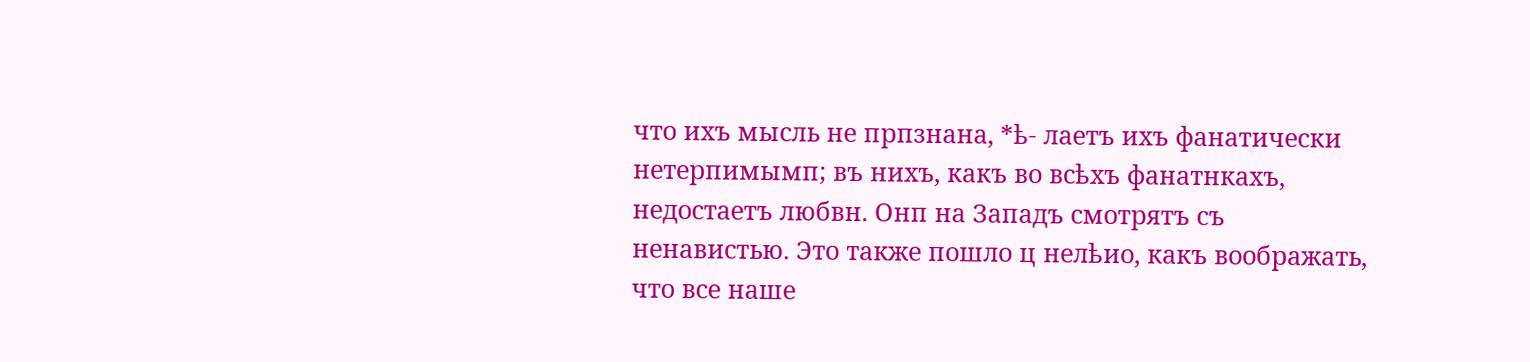что ихъ мысль не прпзнана, *ѣ- лаетъ ихъ фанатически нетерпимымп; въ нихъ, какъ во всѣхъ фанатнкахъ, недостаетъ любвн. Онп на Западъ смотрятъ съ ненавистью. Это также пошло ц нелѣио, какъ воображать, что все наше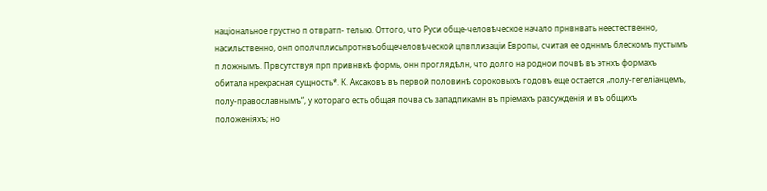національное грустно п отвратп- телыю. Оттого, что Руси обще-человѣческое начало прнвнвать неестественно, насильственно, онп ополчплисьпротнвъобщечеловѣческой цпвплизаціи Европы, считая ее одннмъ блескомъ пустымъ п ложнымъ. Првсутствуя прп привнвкѣ формь, онн проглядѣлн, что долго на роднои почвѣ въ этнхъ формахъ обитала нрекрасная сущность*. К. Аксаковъ въ первой половинѣ сороковыхъ годовъ еще остается „полу-гегеліанцемъ, полу-православнымъ“, у котораго есть общая почва съ западпикамн въ пріемахъ разсужденія и въ общихъ положеніяхъ; но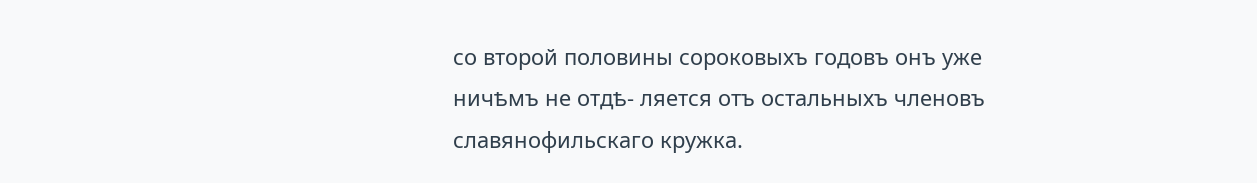со второй половины сороковыхъ годовъ онъ уже ничѣмъ не отдѣ- ляется отъ остальныхъ членовъ славянофильскаго кружка.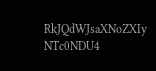RkJQdWJsaXNoZXIy NTc0NDU4